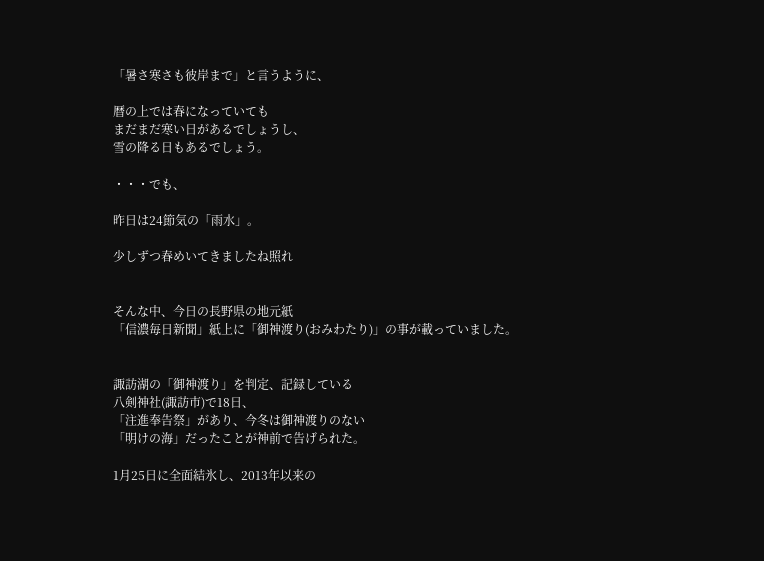「暑さ寒さも彼岸まで」と言うように、

暦の上では春になっていても
まだまだ寒い日があるでしょうし、
雪の降る日もあるでしょう。

・・・でも、

昨日は24節気の「雨水」。

少しずつ春めいてきましたね照れ


そんな中、今日の長野県の地元紙
「信濃毎日新聞」紙上に「御神渡り(おみわたり)」の事が載っていました。


諏訪湖の「御神渡り」を判定、記録している
八剣神社(諏訪市)で18日、
「注進奉告祭」があり、今冬は御神渡りのない
「明けの海」だったことが神前で告げられた。

1月25日に全面結氷し、2013年以来の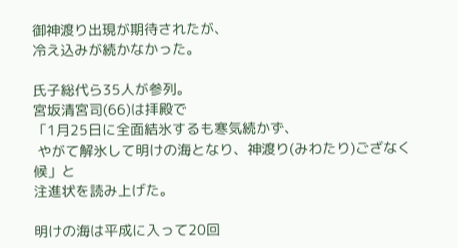御神渡り出現が期待されたが、
冷え込みが続かなかった。

氏子総代ら35人が参列。
宮坂清宮司(66)は拝殿で
「1月25日に全面結氷するも寒気続かず、
 やがて解氷して明けの海となり、神渡り(みわたり)ござなく候」と
注進状を読み上げた。

明けの海は平成に入って20回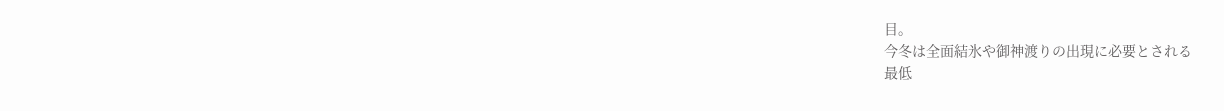目。
今冬は全面結氷や御神渡りの出現に必要とされる
最低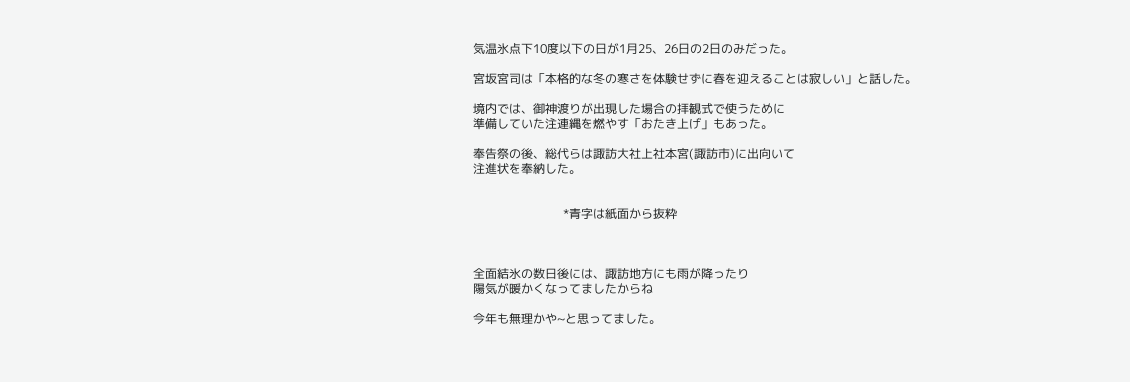気温氷点下10度以下の日が1月25、26日の2日のみだった。

宮坂宮司は「本格的な冬の寒さを体験せずに春を迎えることは寂しい」と話した。

境内では、御神渡りが出現した場合の拝観式で使うために
準備していた注連縄を燃やす「おたき上げ」もあった。

奉告祭の後、総代らは諏訪大社上社本宮(諏訪市)に出向いて
注進状を奉納した。


                              *青字は紙面から抜粋



全面結氷の数日後には、諏訪地方にも雨が降ったり
陽気が暖かくなってましたからね

今年も無理かや~と思ってました。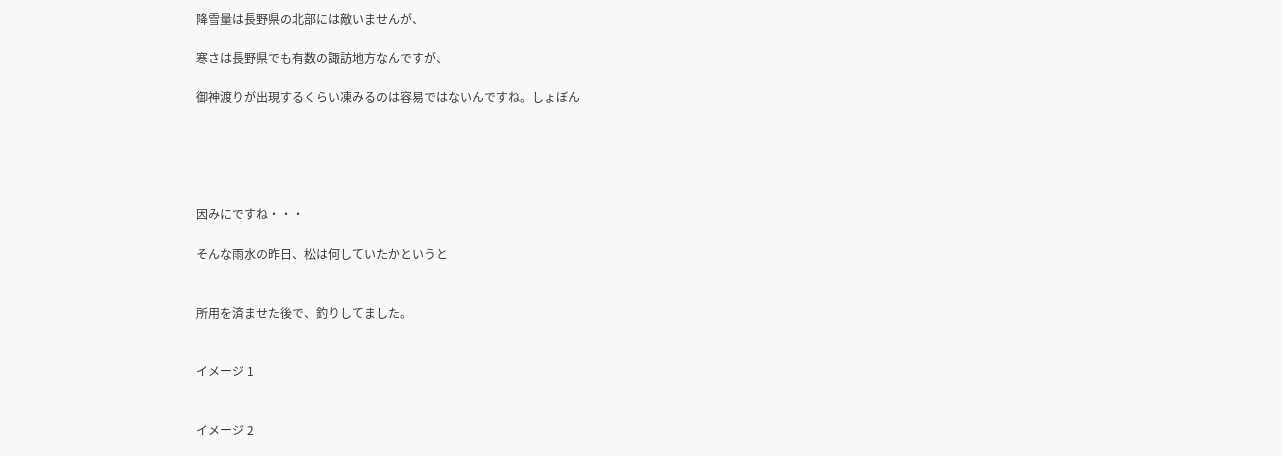降雪量は長野県の北部には敵いませんが、

寒さは長野県でも有数の諏訪地方なんですが、

御神渡りが出現するくらい凍みるのは容易ではないんですね。しょぼん





因みにですね・・・

そんな雨水の昨日、松は何していたかというと


所用を済ませた後で、釣りしてました。


イメージ 1


イメージ 2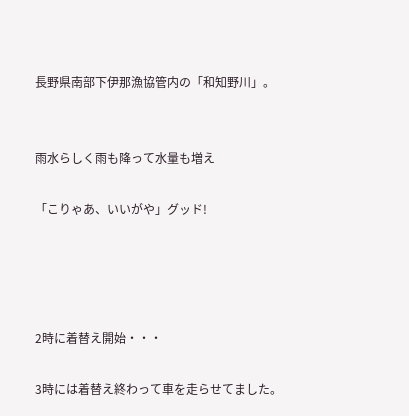長野県南部下伊那漁協管内の「和知野川」。


雨水らしく雨も降って水量も増え

「こりゃあ、いいがや」グッド!




2時に着替え開始・・・

3時には着替え終わって車を走らせてました。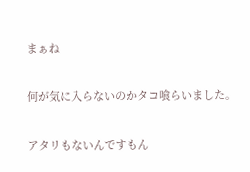まぁね


何が気に入らないのかタコ喰らいました。


アタリもないんですもん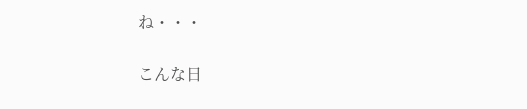ね・・・

こんな日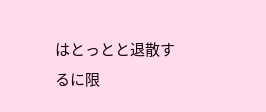はとっとと退散するに限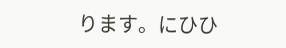ります。にひひ